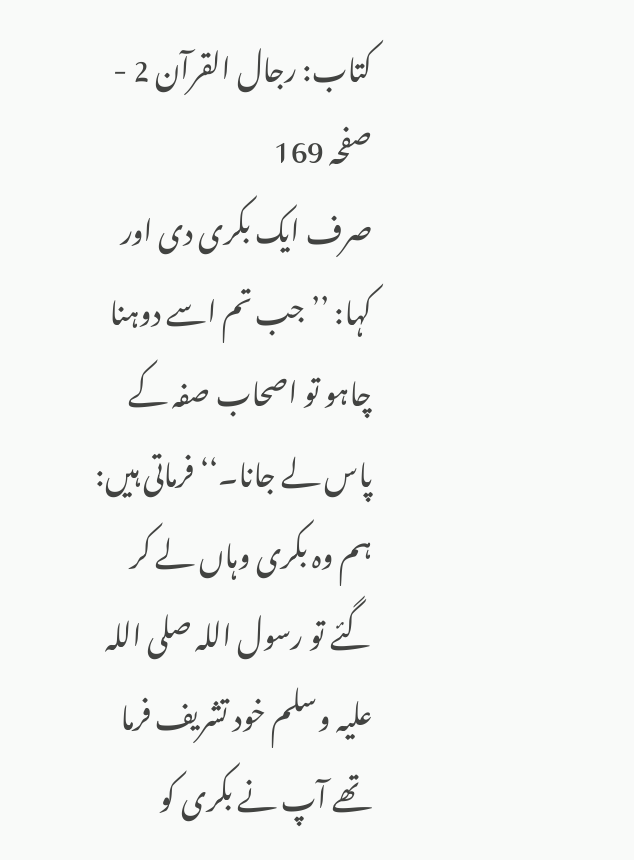کتاب: رجال القرآن 2 - صفحہ 169
صرف ایک بکری دی اور کہا: ’’جب تم اسے دوہنا چاہو تو اصحاب صفہ کے پاس لے جانا۔‘‘ فرماتی ہیں: ہم وہ بکری وہاں لے کر گئے تو رسول اللہ صلی اللہ علیہ وسلم خود تشریف فرما تھے آپ نے بکری کو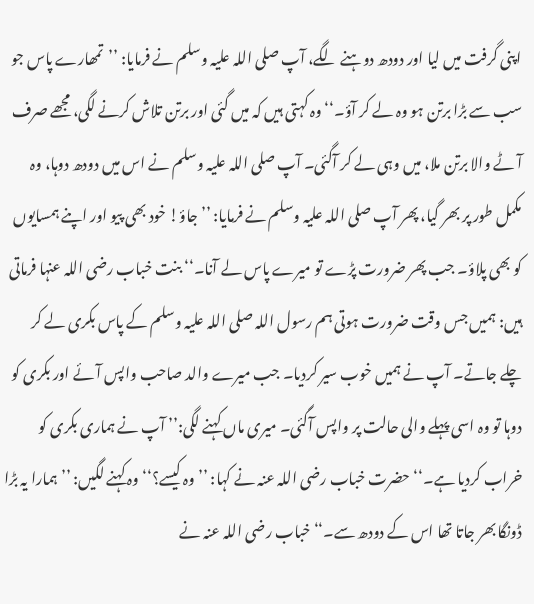اپنی گرفت میں لیا اور دودھ دوہنے لگے، آپ صلی اللہ علیہ وسلم نے فرمایا: ’’تمھارے پاس جو سب سے بڑا برتن ہو وہ لے کر آؤ۔‘‘ وہ کہتی ہیں کہ میں گئی اور برتن تلاش کرنے لگی، مجھے صرف آٹے والا برتن ملا، میں وہی لے کر آگئی۔ آپ صلی اللہ علیہ وسلم نے اس میں دودھ دوہا، وہ مکمل طور پر بھر گیا، پھر آپ صلی اللہ علیہ وسلم نے فرمایا: ’’جاؤ! خود بھی پیو اور اپنے ہمسایوں کو بھی پلاؤ۔ جب پھر ضرورت پڑے تو میرے پاس لے آنا۔‘‘ بنت خباب رضی اللہ عنہا فرماتی ہیں: ہمیں جس وقت ضرورت ہوتی ہم رسول اللہ صلی اللہ علیہ وسلم کے پاس بکری لے کر چلے جاتے۔ آپ نے ہمیں خوب سیر کردیا۔ جب میرے والد صاحب واپس آئے اور بکری کو دوہا تو وہ اسی پہلے والی حالت پر واپس آگئی۔ میری ماں کہنے لگی:’’ آپ نے ہماری بکری کو خراب کردیا ہے۔‘‘ حضرت خباب رضی اللہ عنہ نے کہا: ’’وہ کیسے؟‘‘ وہ کہنے لگیں: ’’ہمارا یہ بڑا ڈونگا بھر جاتا تھا اس کے دودھ سے۔‘‘ خباب رضی اللہ عنہ نے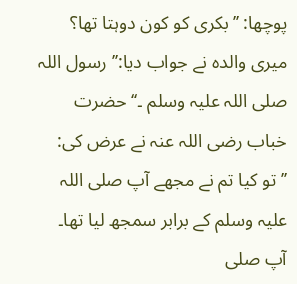پوچھا: ’’بکری کو کون دوہتا تھا؟ میری والدہ نے جواب دیا:’’رسول اللہ صلی اللہ علیہ وسلم ۔‘‘ حضرت خباب رضی اللہ عنہ نے عرض کی: ’’تو کیا تم نے مجھے آپ صلی اللہ علیہ وسلم کے برابر سمجھ لیا تھا۔ آپ صلی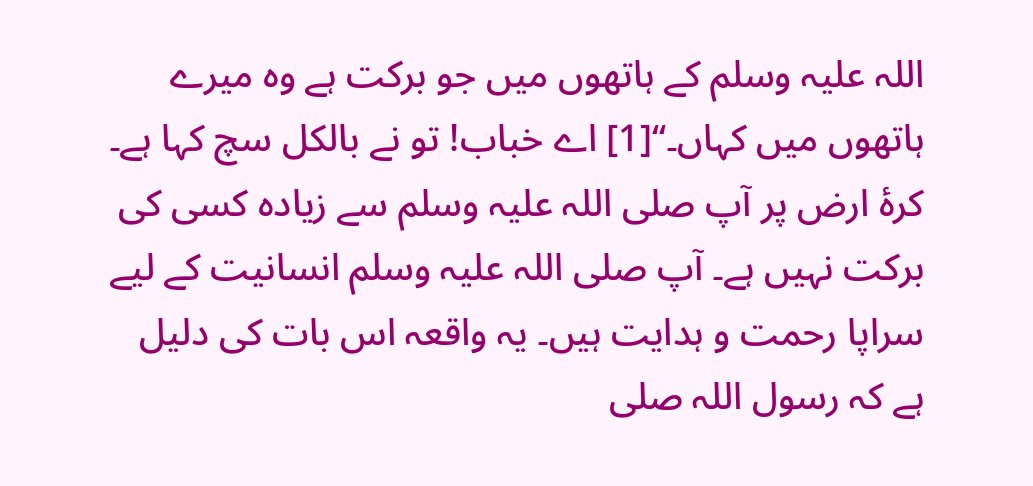اللہ علیہ وسلم کے ہاتھوں میں جو برکت ہے وہ میرے ہاتھوں میں کہاں۔‘‘[1] اے خباب! تو نے بالکل سچ کہا ہے۔ کرۂ ارض پر آپ صلی اللہ علیہ وسلم سے زیادہ کسی کی برکت نہیں ہے۔ آپ صلی اللہ علیہ وسلم انسانیت کے لیے سراپا رحمت و ہدایت ہیں۔ یہ واقعہ اس بات کی دلیل ہے کہ رسول اللہ صلی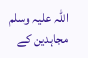اللہ علیہ وسلم مجاہدین کے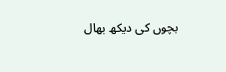بچوں کی دیکھ بھال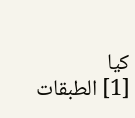کیا
[1] الطبقات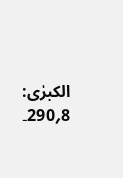الکبرٰی: 8؍290۔